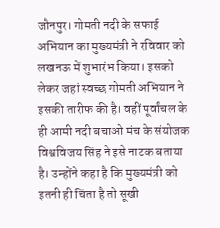जौनपुर। गोमती नदी के सफाई अभियान का मुख्यमंत्री ने रविवार को लखनऊ में शुभारंभ किया। इसको लेकर जहां स्वच्छ गोमती अभियान ने इसकी तारीफ की है। वहीं पूर्वांचल के ही आमी नदी बचाओ मंच के संयोजक विश्वविजय सिंह ने इसे नाटक बताया है। उन्होंने कहा है कि मुख्यमंत्री को इतनी ही चिंता है तो सूखी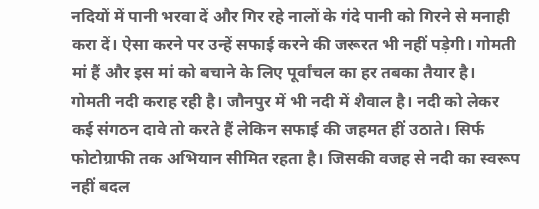नदियों में पानी भरवा दें और गिर रहे नालों के गंदे पानी को गिरने से मनाही करा दें। ऐसा करने पर उन्हें सफाई करने की जरूरत भी नहीं पड़ेगी। गोमती मां हैं और इस मां को बचाने के लिए पूर्वांचल का हर तबका तैयार है।
गोमती नदी कराह रही है। जौनपुर में भी नदी में शैवाल है। नदी को लेकर कई संगठन दावे तो करते हैं लेकिन सफाई की जहमत हीं उठाते। सिर्फ फोटोग्राफी तक अभियान सीमित रहता है। जिसकी वजह से नदी का स्वरूप नहीं बदल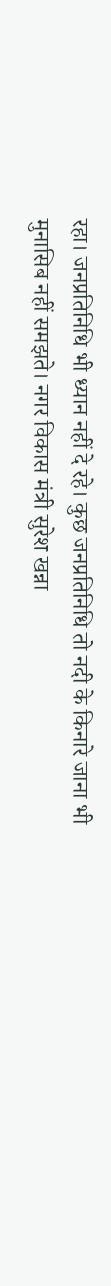रहा। जनप्रतिनिधि भी ध्यान नहीं दे रहे। कुछ जनप्रतिनिधि तो नदी के किनारे जाना भी मुनासिब नहीं समझते। नगर विकास मंत्री सुरेश खन्ना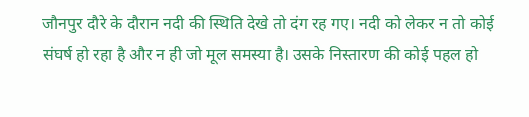जौनपुर दौरे के दौरान नदी की स्थिति देखे तो दंग रह गए। नदी को लेकर न तो कोई संघर्ष हो रहा है और न ही जो मूल समस्या है। उसके निस्तारण की कोई पहल हो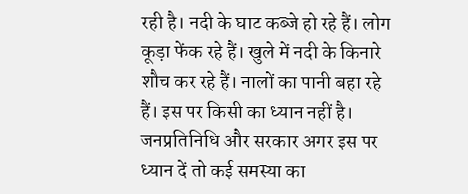रही है। नदी के घाट कब्जे हो रहे हैं। लोग कूड़ा फेंक रहे हैं। खुले में नदी के किनारे शौच कर रहे हैं। नालों का पानी बहा रहे हैं। इस पर किसी का ध्यान नहीं है। जनप्रतिनिधि और सरकार अगर इस पर ध्यान दें तो कई समस्या का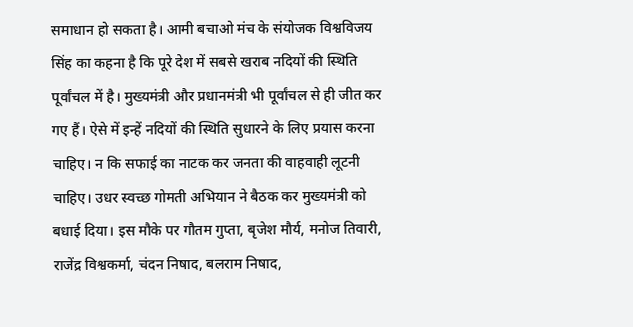समाधान हो सकता है। आमी बचाओ मंच के संयोजक विश्वविजय सिंह का कहना है कि पूरे देश में सबसे खराब नदियों की स्थिति पूर्वांचल में है। मुख्यमंत्री और प्रधानमंत्री भी पूर्वांचल से ही जीत कर गए हैं। ऐसे में इन्हें नदियों की स्थिति सुधारने के लिए प्रयास करना चाहिए। न कि सफाई का नाटक कर जनता की वाहवाही लूटनी चाहिए। उधर स्वच्छ गोमती अभियान ने बैठक कर मुख्यमंत्री को बधाई दिया। इस मौके पर गौतम गुप्ता, बृजेश मौर्य, मनोज तिवारी, राजेंद्र विश्वकर्मा, चंदन निषाद, बलराम निषाद,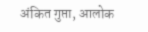अंकित गुप्ता, आलोक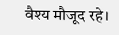वैश्य मौजूद रहे।